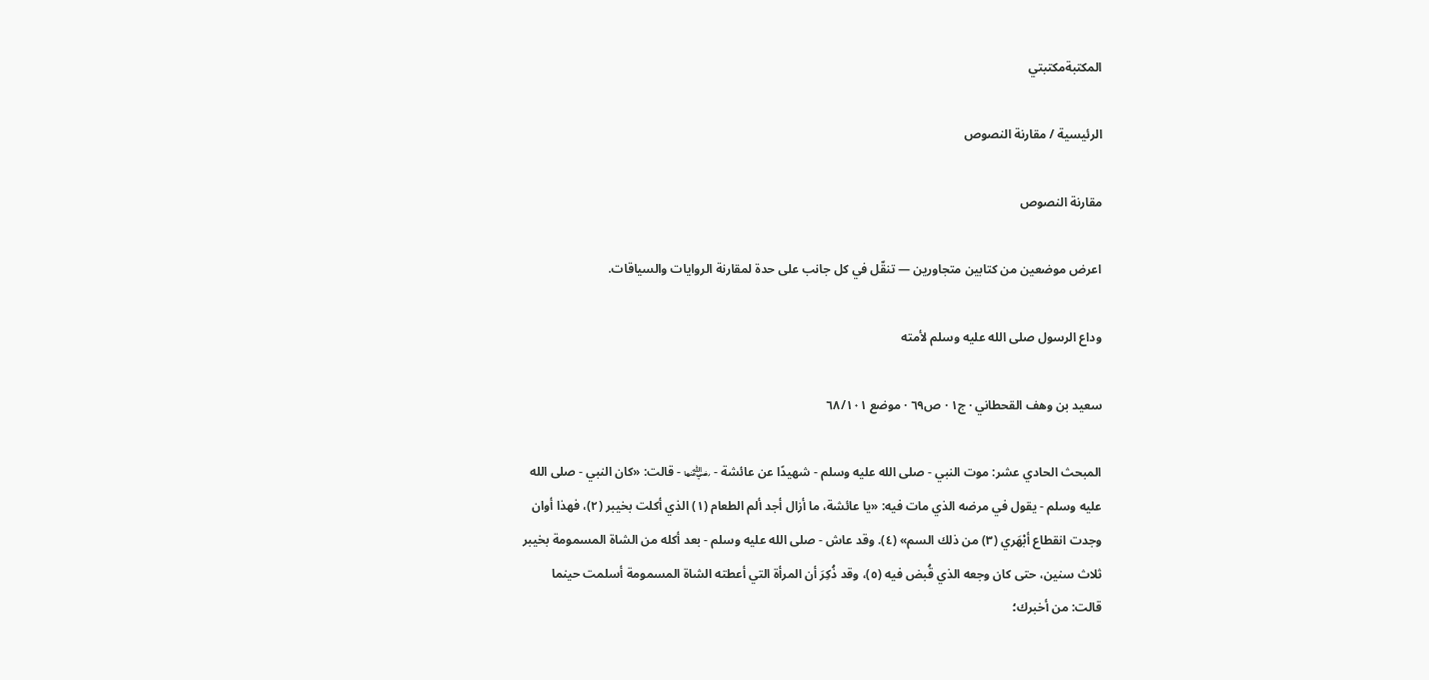المكتبةمكتبتي

الرئيسية / مقارنة النصوص

مقارنة النصوص

اعرض موضعين من كتابين متجاورين — تنقّل في كل جانب على حدة لمقارنة الروايات والسياقات.

وداع الرسول صلى الله عليه وسلم لأمته

سعيد بن وهف القحطاني · ج١ · ص٦٩ · موضع ٦٨/١٠١

المبحث الحادي عشر: موت النبي - صلى الله عليه وسلم - شهيدًا عن عائشة - ﵂ - قالت: «كان النبي - صلى الله عليه وسلم - يقول في مرضه الذي مات فيه: «يا عائشة، ما أزال أجد ألم الطعام (١) الذي أكلت بخيبر (٢)، فهذا أوان وجدت انقطاع أبْهَري (٣) من ذلك السم» (٤). وقد عاش - صلى الله عليه وسلم - بعد أكله من الشاة المسمومة بخيبر ثلاث سنين، حتى كان وجعه الذي قُبض فيه (٥)، وقد ذُكِرَ أن المرأة التي أعطته الشاة المسمومة أسلمت حينما قالت: من أخبرك؛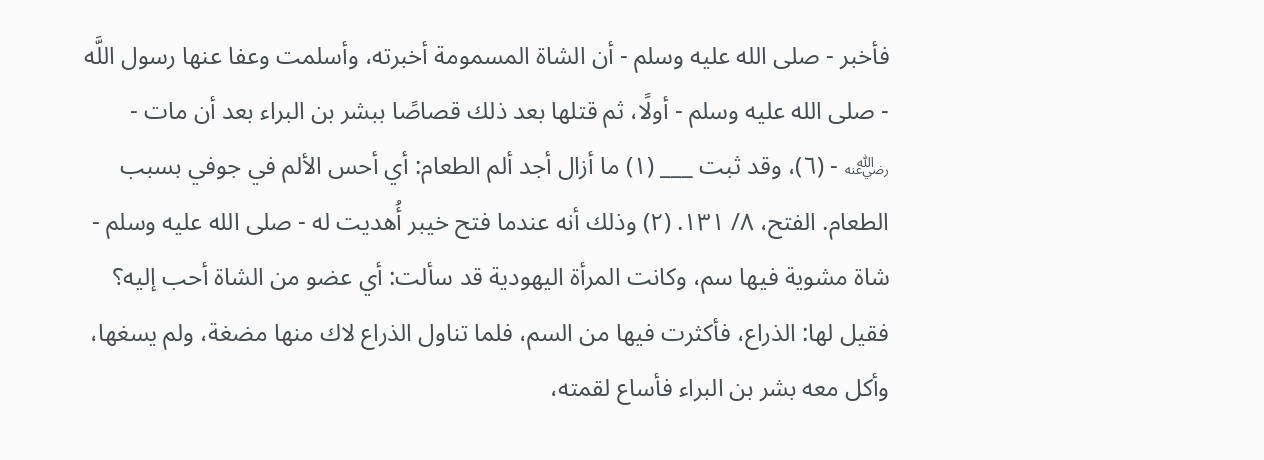فأخبر - صلى الله عليه وسلم - أن الشاة المسمومة أخبرته، وأسلمت وعفا عنها رسول اللَّه - صلى الله عليه وسلم - أولًا، ثم قتلها بعد ذلك قصاصًا ببشر بن البراء بعد أن مات - ﵁ - (٦)، وقد ثبت ___ (١) ما أزال أجد ألم الطعام: أي أحس الألم في جوفي بسبب الطعام. الفتح، ٨/ ١٣١. (٢) وذلك أنه عندما فتح خيبر أُهديت له - صلى الله عليه وسلم - شاة مشوية فيها سم، وكانت المرأة اليهودية قد سألت: أي عضو من الشاة أحب إليه؟ فقيل لها: الذراع، فأكثرت فيها من السم، فلما تناول الذراع لاك منها مضغة، ولم يسغها، وأكل معه بشر بن البراء فأساع لقمته،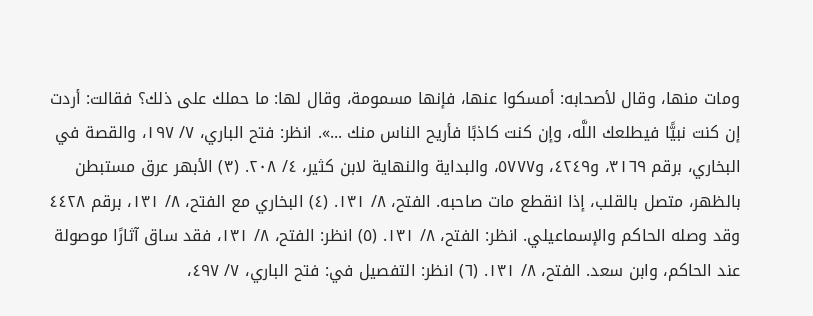ومات منها، وقال لأصحابه: أمسكوا عنها، فإنها مسمومة، وقال لها: ما حملك على ذلك؟ فقالت: أردت إن كنت نبيًّا فيطلعك اللَّه، وإن كنت كاذبًا فأريح الناس منك ...». انظر: فتح الباري، ٧/ ١٩٧، والقصة في البخاري، برقم ٣١٦٩، و٤٢٤٩، و٥٧٧٧، والبداية والنهاية لابن كثير، ٤/ ٢٠٨. (٣) الأبهر عرق مستبطن بالظهر، متصل بالقلب، إذا انقطع مات صاحبه. الفتح، ٨/ ١٣١. (٤) البخاري مع الفتح، ٨/ ١٣١، برقم ٤٤٢٨ وقد وصله الحاكم والإسماعيلي. انظر: الفتح، ٨/ ١٣١. (٥) انظر: الفتح، ٨/ ١٣١، فقد ساق آثارًا موصولة عند الحاكم، وابن سعد. الفتح، ٨/ ١٣١. (٦) انظر: التفصيل في: فتح الباري، ٧/ ٤٩٧،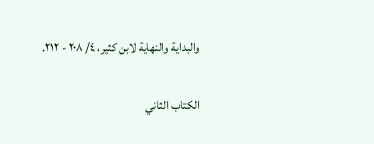والبداية والنهاية لابن كثير، ٤/ ٢٠٨ - ٢١٢.

الكتاب الثاني